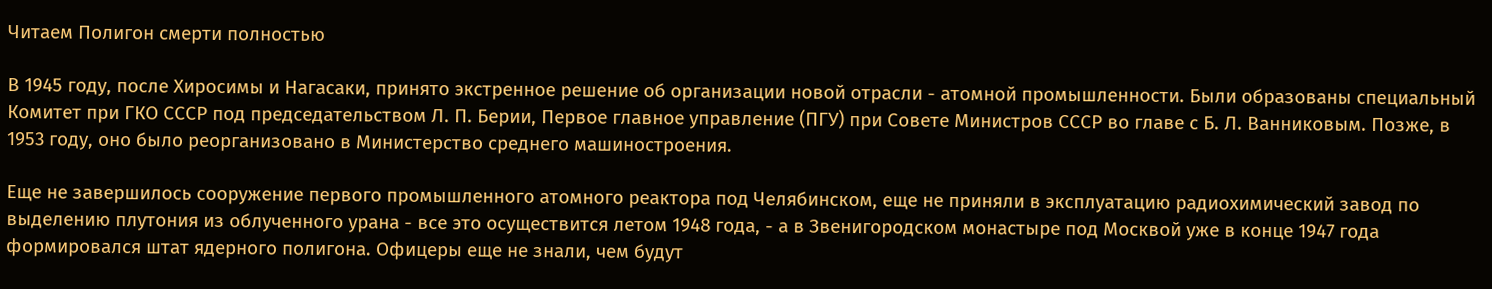Читаем Полигон смерти полностью

В 1945 году, после Хиросимы и Нагасаки, принято экстренное решение об организации новой отрасли - атомной промышленности. Были образованы специальный Комитет при ГКО СССР под председательством Л. П. Берии, Первое главное управление (ПГУ) при Совете Министров СССР во главе с Б. Л. Ванниковым. Позже, в 1953 году, оно было реорганизовано в Министерство среднего машиностроения.

Еще не завершилось сооружение первого промышленного атомного реактора под Челябинском, еще не приняли в эксплуатацию радиохимический завод по выделению плутония из облученного урана - все это осуществится летом 1948 года, - а в Звенигородском монастыре под Москвой уже в конце 1947 года формировался штат ядерного полигона. Офицеры еще не знали, чем будут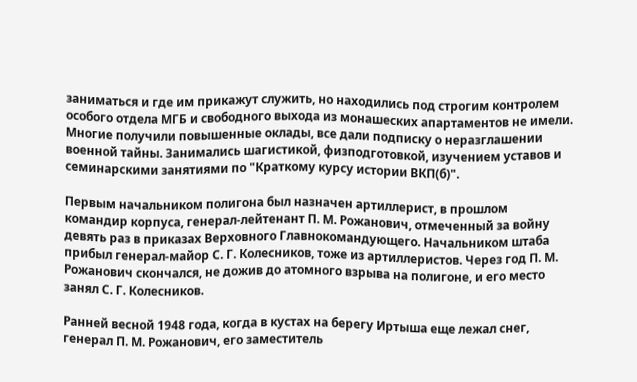заниматься и где им прикажут служить, но находились под строгим контролем особого отдела МГБ и свободного выхода из монашеских апартаментов не имели. Многие получили повышенные оклады, все дали подписку о неразглашении военной тайны. Занимались шагистикой, физподготовкой, изучением уставов и семинарскими занятиями по "Краткому курсу истории ВКП(б)".

Первым начальником полигона был назначен артиллерист, в прошлом командир корпуса, генерал-лейтенант П. М. Рожанович, отмеченный за войну девять раз в приказах Верховного Главнокомандующего. Начальником штаба прибыл генерал-майор С. Г. Колесников, тоже из артиллеристов. Через год П. М. Рожанович скончался, не дожив до атомного взрыва на полигоне, и его место занял С. Г. Колесников.

Ранней весной 1948 года, когда в кустах на берегу Иртыша еще лежал снег, генерал П. М. Рожанович, его заместитель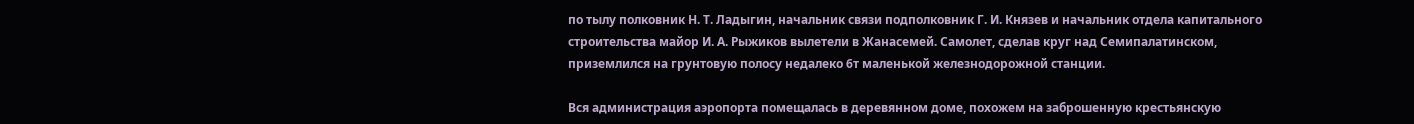по тылу полковник Н. Т. Ладыгин, начальник связи подполковник Г. И. Князев и начальник отдела капитального строительства майор И. А. Рыжиков вылетели в Жанасемей. Самолет, сделав круг над Семипалатинском, приземлился на грунтовую полосу недалеко 6т маленькой железнодорожной станции.

Вся администрация аэропорта помещалась в деревянном доме, похожем на заброшенную крестьянскую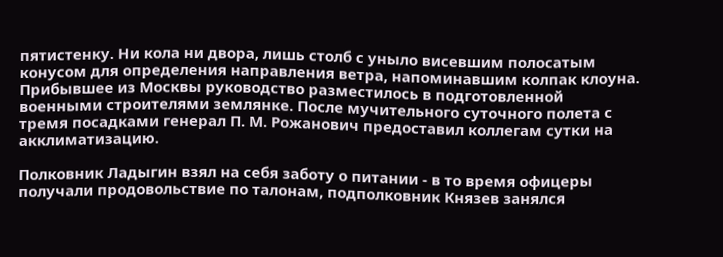пятистенку. Ни кола ни двора, лишь столб с уныло висевшим полосатым конусом для определения направления ветра, напоминавшим колпак клоуна. Прибывшее из Москвы руководство разместилось в подготовленной военными строителями землянке. После мучительного суточного полета с тремя посадками генерал П. М. Рожанович предоставил коллегам сутки на акклиматизацию.

Полковник Ладыгин взял на себя заботу о питании - в то время офицеры получали продовольствие по талонам, подполковник Князев занялся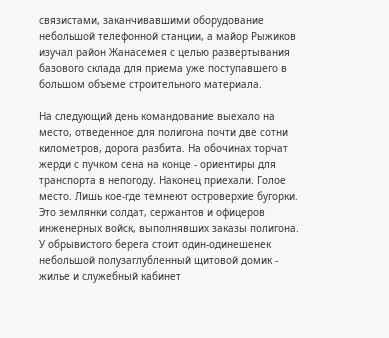связистами, заканчивавшими оборудование небольшой телефонной станции, а майор Рыжиков изучал район Жанасемея с целью развертывания базового склада для приема уже поступавшего в большом объеме строительного материала.

На следующий день командование выехало на место, отведенное для полигона почти две сотни километров, дорога разбита. На обочинах торчат жерди с пучком сена на конце - ориентиры для транспорта в непогоду. Наконец приехали. Голое место. Лишь кое-где темнеют островерхие бугорки. Это землянки солдат, сержантов и офицеров инженерных войск, выполнявших заказы полигона. У обрывистого берега стоит один-одинешенек небольшой полузаглубленный щитовой домик - жилье и служебный кабинет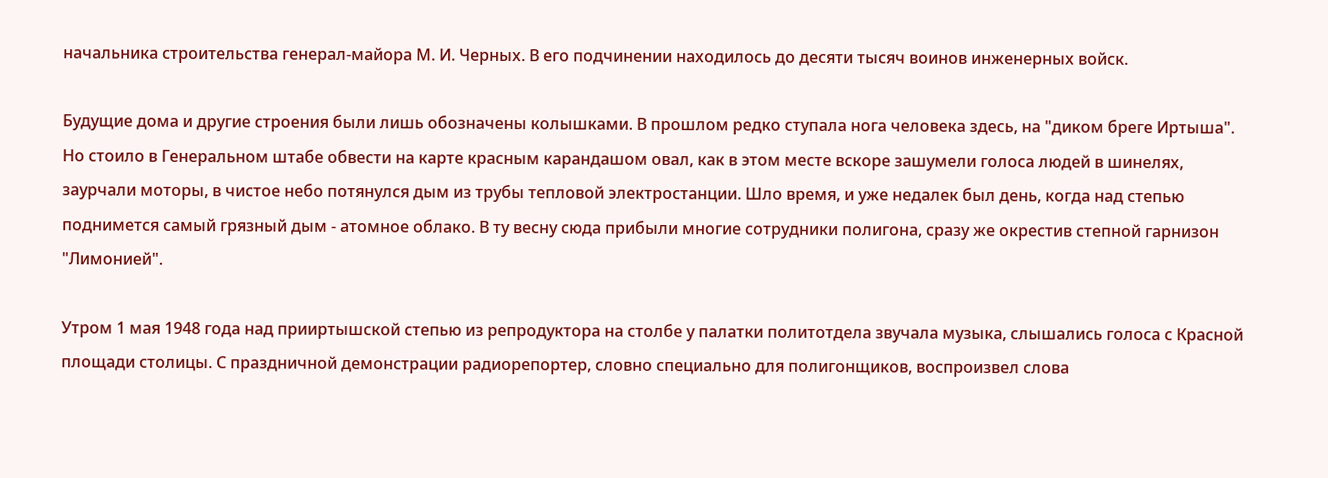начальника строительства генерал-майора М. И. Черных. В его подчинении находилось до десяти тысяч воинов инженерных войск.

Будущие дома и другие строения были лишь обозначены колышками. В прошлом редко ступала нога человека здесь, на "диком бреге Иртыша". Но стоило в Генеральном штабе обвести на карте красным карандашом овал, как в этом месте вскоре зашумели голоса людей в шинелях, заурчали моторы, в чистое небо потянулся дым из трубы тепловой электростанции. Шло время, и уже недалек был день, когда над степью поднимется самый грязный дым - атомное облако. В ту весну сюда прибыли многие сотрудники полигона, сразу же окрестив степной гарнизон "Лимонией".

Утром 1 мая 1948 года над прииртышской степью из репродуктора на столбе у палатки политотдела звучала музыка, слышались голоса с Красной площади столицы. С праздничной демонстрации радиорепортер, словно специально для полигонщиков, воспроизвел слова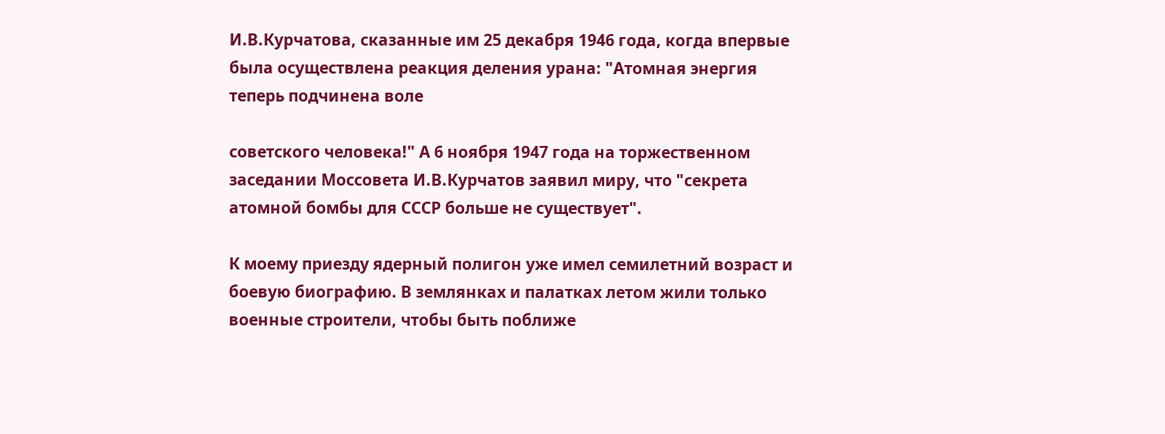И.В.Курчатова, сказанные им 25 декабря 1946 года, когда впервые была осуществлена реакция деления урана: "Атомная энергия теперь подчинена воле

советского человека!" А 6 ноября 1947 года на торжественном заседании Моссовета И.В.Курчатов заявил миру, что "секрета атомной бомбы для СССР больше не существует".

К моему приезду ядерный полигон уже имел семилетний возраст и боевую биографию. В землянках и палатках летом жили только военные строители, чтобы быть поближе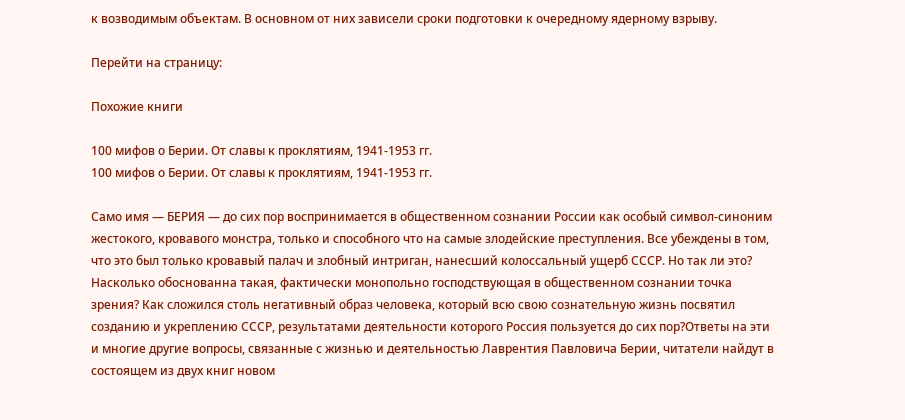к возводимым объектам. В основном от них зависели сроки подготовки к очередному ядерному взрыву.

Перейти на страницу:

Похожие книги

100 мифов о Берии. От славы к проклятиям, 1941-1953 гг.
100 мифов о Берии. От славы к проклятиям, 1941-1953 гг.

Само имя — БЕРИЯ — до сих пор воспринимается в общественном сознании России как особый символ-синоним жестокого, кровавого монстра, только и способного что на самые злодейские преступления. Все убеждены в том, что это был только кровавый палач и злобный интриган, нанесший колоссальный ущерб СССР. Но так ли это? Насколько обоснованна такая, фактически монопольно господствующая в общественном сознании точка зрения? Как сложился столь негативный образ человека, который всю свою сознательную жизнь посвятил созданию и укреплению СССР, результатами деятельности которого Россия пользуется до сих пор?Ответы на эти и многие другие вопросы, связанные с жизнью и деятельностью Лаврентия Павловича Берии, читатели найдут в состоящем из двух книг новом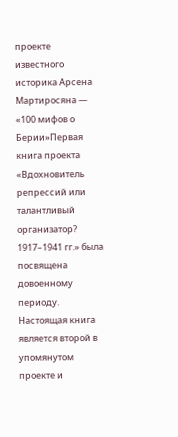проекте известного историка Арсена Мартиросяна — «100 мифов о Берии»Первая книга проекта «Вдохновитель репрессий или талантливый организатор? 1917–1941 гг.» была посвящена довоенному периоду. Настоящая книга является второй в упомянутом проекте и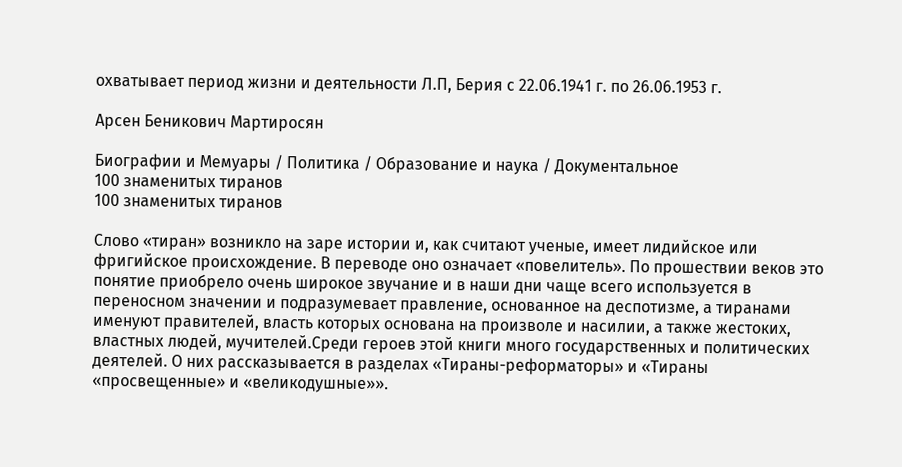охватывает период жизни и деятельности Л.П, Берия с 22.06.1941 г. по 26.06.1953 г.

Арсен Беникович Мартиросян

Биографии и Мемуары / Политика / Образование и наука / Документальное
100 знаменитых тиранов
100 знаменитых тиранов

Слово «тиран» возникло на заре истории и, как считают ученые, имеет лидийское или фригийское происхождение. В переводе оно означает «повелитель». По прошествии веков это понятие приобрело очень широкое звучание и в наши дни чаще всего используется в переносном значении и подразумевает правление, основанное на деспотизме, а тиранами именуют правителей, власть которых основана на произволе и насилии, а также жестоких, властных людей, мучителей.Среди героев этой книги много государственных и политических деятелей. О них рассказывается в разделах «Тираны-реформаторы» и «Тираны «просвещенные» и «великодушные»».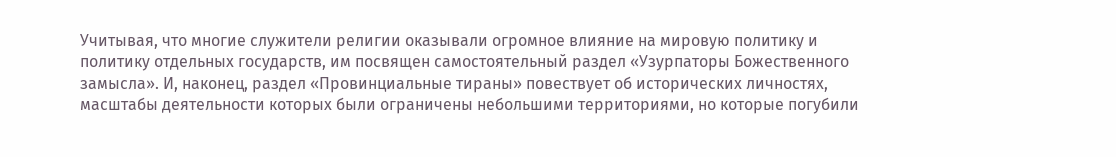Учитывая, что многие служители религии оказывали огромное влияние на мировую политику и политику отдельных государств, им посвящен самостоятельный раздел «Узурпаторы Божественного замысла». И, наконец, раздел «Провинциальные тираны» повествует об исторических личностях, масштабы деятельности которых были ограничены небольшими территориями, но которые погубили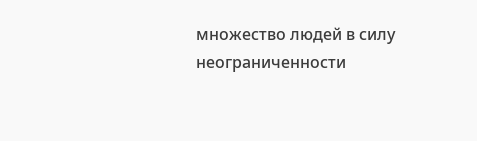множество людей в силу неограниченности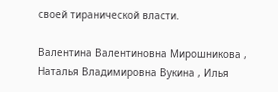своей тиранической власти.

Валентина Валентиновна Мирошникова , Наталья Владимировна Вукина , Илья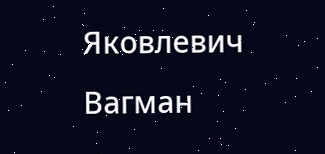Яковлевич Вагман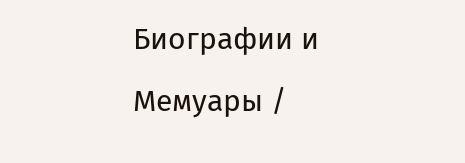Биографии и Мемуары /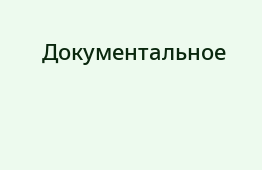Документальное